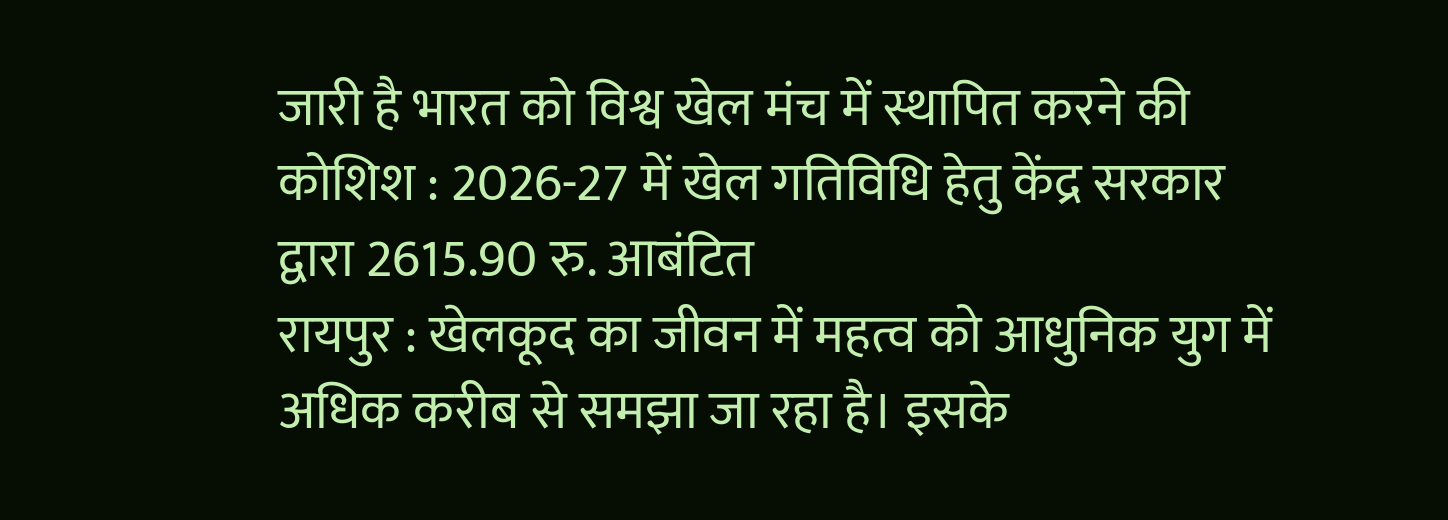जारी है भारत को विश्व खेल मंच में स्थापित करने की कोशिश : 2026-27 में खेल गतिविधि हेतु केंद्र सरकार द्वारा 2615.90 रु. आबंटित
रायपुर : खेलकूद का जीवन में महत्व को आधुनिक युग में अधिक करीब से समझा जा रहा है। इसके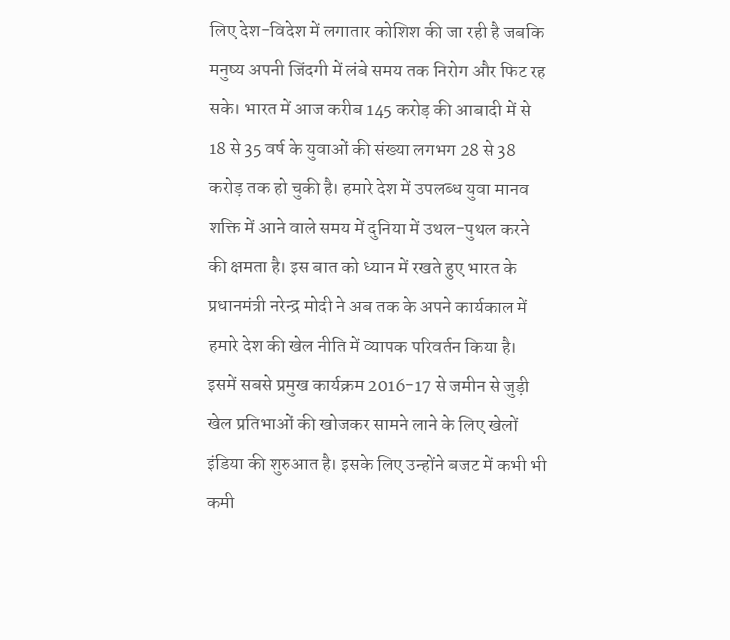लिए देश-विदेश में लगातार कोशिश की जा रही है जबकि मनुष्य अपनी जिंदगी में लंबे समय तक निरोग और फिट रह सके। भारत में आज करीब 145 करोड़ की आबादी में से 18 से 35 वर्ष के युवाओं की संख्या लगभग 28 से 38 करोड़ तक हो चुकी है। हमारे देश में उपलब्ध युवा मानव शक्ति में आने वाले समय में दुनिया में उथल-पुथल करने की क्षमता है। इस बात को ध्यान में रखते हुए भारत के प्रधानमंत्री नरेन्द्र मोदी ने अब तक के अपने कार्यकाल में हमारे देश की खेल नीति में व्यापक परिवर्तन किया है। इसमें सबसे प्रमुख कार्यक्रम 2016-17 से जमीन से जुड़ी खेल प्रतिभाओं की खोजकर सामने लाने के लिए खेलों इंडिया की शुरुआत है। इसके लिए उन्होंने बजट में कभी भी कमी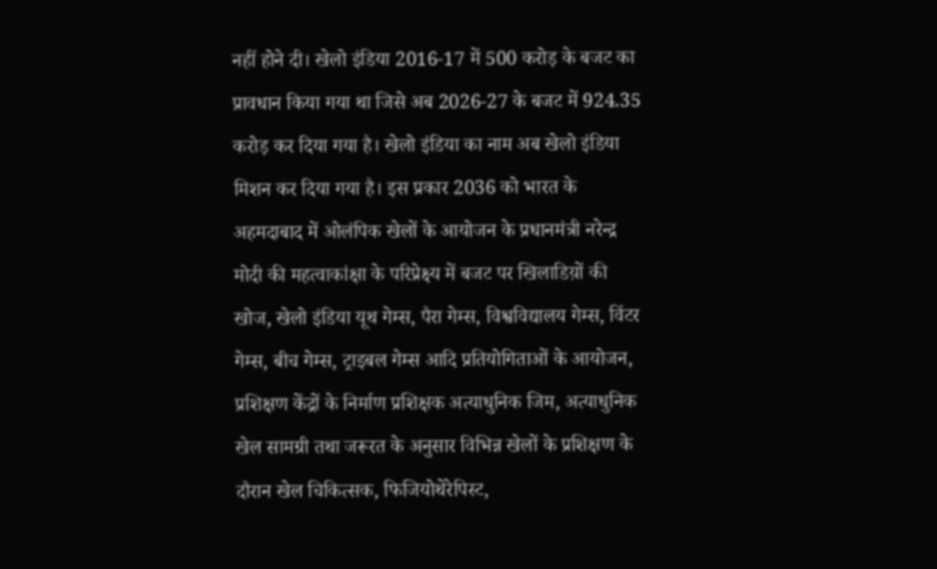नहीं होने दी। खेलो इंडिया 2016-17 में 500 करोड़ के बजट का प्रावधान किया गया था जिसे अब 2026-27 के बजट में 924.35 करोड़ कर दिया गया है। खेलो इंडिया का नाम अब खेलो इंडिया मिशन कर दिया गया है। इस प्रकार 2036 को भारत के अहमदाबाद में ओलंपिक खेलों के आयोजन के प्रधानमंत्री नरेन्द्र मोदी की महत्वाकांक्षा के परिप्रेक्ष्य में बजट पर खिलाडिय़ों की खोज, खेलो इंडिया यूथ गेम्स, पैरा गेम्स, विश्वविद्यालय गेम्स, विंटर गेम्स, बीच गेम्स, ट्राइबल गेम्स आदि प्रतियोगिताओं के आयोजन, प्रशिक्षण केंद्रों के निर्माण प्रशिक्षक अत्याधुनिक जिम, अत्याधुनिक खेल सामग्री तथा जरूरत के अनुसार विभिन्न खेलों के प्रशिक्षण के दौरान खेल चिकित्सक, फिजियोथेरेपिस्ट,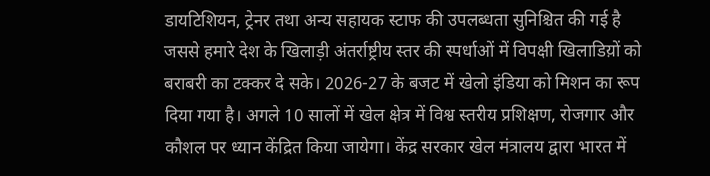डायटिशियन, ट्रेनर तथा अन्य सहायक स्टाफ की उपलब्धता सुनिश्चित की गई है जससे हमारे देश के खिलाड़ी अंतर्राष्ट्रीय स्तर की स्पर्धाओं में विपक्षी खिलाडिय़ों को बराबरी का टक्कर दे सके। 2026-27 के बजट में खेलो इंडिया को मिशन का रूप दिया गया है। अगले 10 सालों में खेल क्षेत्र में विश्व स्तरीय प्रशिक्षण, रोजगार और कौशल पर ध्यान केंद्रित किया जायेगा। केंद्र सरकार खेल मंत्रालय द्वारा भारत में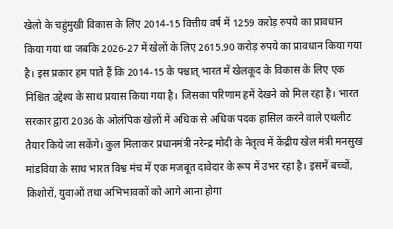खेलो के चहुंमुखी विकास के लिए 2014-15 वित्तीय वर्ष में 1259 करोड़ रुपये का प्रावधान किया गया था जबकि 2026-27 में खेलों के लिए 2615.90 करोड़ रुपये का प्रावधान किया गया है। इस प्रकार हम पाते हैं कि 2014-15 के पश्चात् भारत में खेलकूद के विकास के लिए एक निश्चित उद्देश्य के साथ प्रयास किया गया है। जिसका परिणाम हमें देखने को मिल रहा है। भारत सरकार द्वारा 2036 के ओलंपिक खेलों में अधिक से अधिक पदक हासिल करने वाले एथलीट तैयार किये जा सकेंगे। कुल मिलाकर प्रधानमंत्री नरेन्द्र मोदी के नेतृत्व में केंद्रीय खेल मंत्री मनसुख मांडविया के साथ भारत विश्व मंच में एक मजबूत दावेदार के रूप में उभर रहा है। इसमें बच्चों, किशोरों, युवाओं तथा अभिभावकों को आगे आना होगा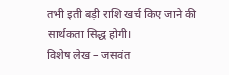तभी इती बड़ी राशि खर्च किए जाने की सार्थकता सिद्ध होगी।
विशेष लेख – जसवंत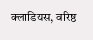क्लाडियस, वरिष्ठ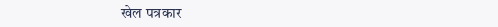खेल पत्रकार